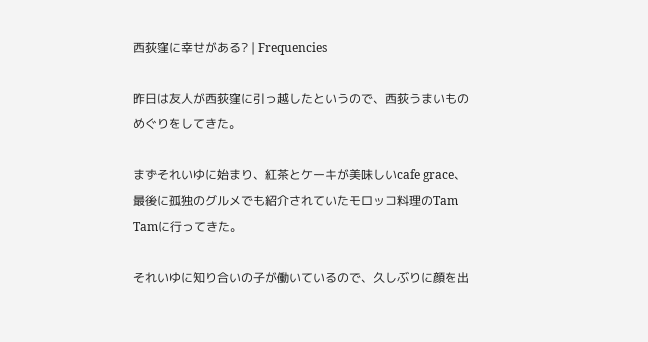西荻窪に幸せがある? | Frequencies

昨日は友人が西荻窪に引っ越したというので、西荻うまいものめぐりをしてきた。

まずそれいゆに始まり、紅茶とケーキが美味しいcafe grace、最後に孤独のグルメでも紹介されていたモロッコ料理のTam Tamに行ってきた。

それいゆに知り合いの子が働いているので、久しぶりに顔を出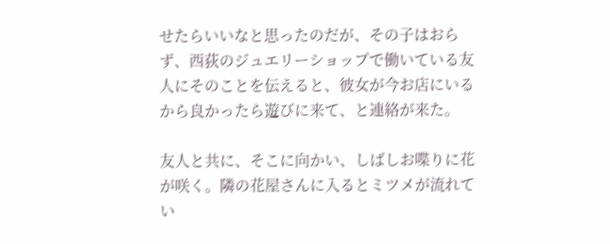せたらいいなと思ったのだが、その子はおらず、西荻のジュエリーショップで働いている友人にそのことを伝えると、彼女が今お店にいるから良かったら遊びに来て、と連絡が来た。

友人と共に、そこに向かい、しばしお喋りに花が咲く。隣の花屋さんに入るとミツメが流れてい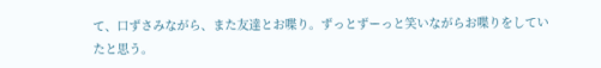て、口ずさみながら、また友達とお喋り。ずっとずーっと笑いながらお喋りをしていたと思う。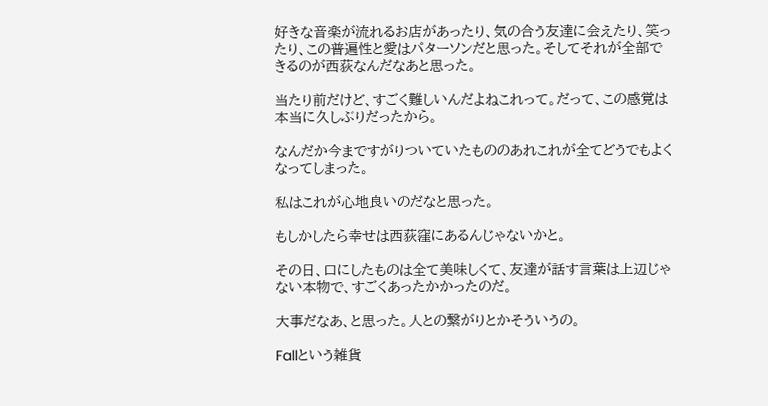好きな音楽が流れるお店があったり、気の合う友達に会えたり、笑ったり、この普遍性と愛はパターソンだと思った。そしてそれが全部できるのが西荻なんだなあと思った。

当たり前だけど、すごく難しいんだよねこれって。だって、この感覚は本当に久しぶりだったから。

なんだか今まですがりついていたもののあれこれが全てどうでもよくなってしまった。

私はこれが心地良いのだなと思った。

もしかしたら幸せは西荻窪にあるんじゃないかと。

その日、口にしたものは全て美味しくて、友達が話す言葉は上辺じゃない本物で、すごくあったかかったのだ。

大事だなあ、と思った。人との繋がりとかそういうの。

Fallという雑貨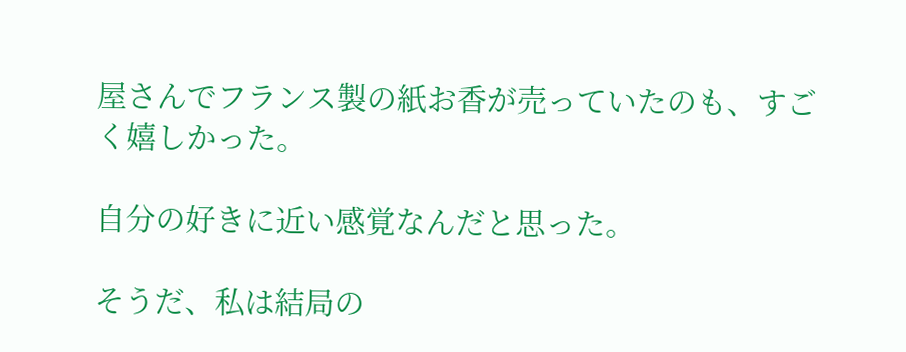屋さんでフランス製の紙お香が売っていたのも、すごく嬉しかった。

自分の好きに近い感覚なんだと思った。

そうだ、私は結局の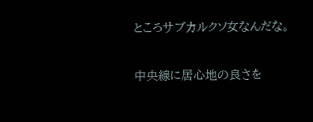ところサブカルクソ女なんだな。

中央線に居心地の良さを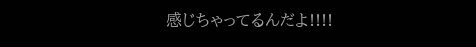感じちゃってるんだよ!!!!